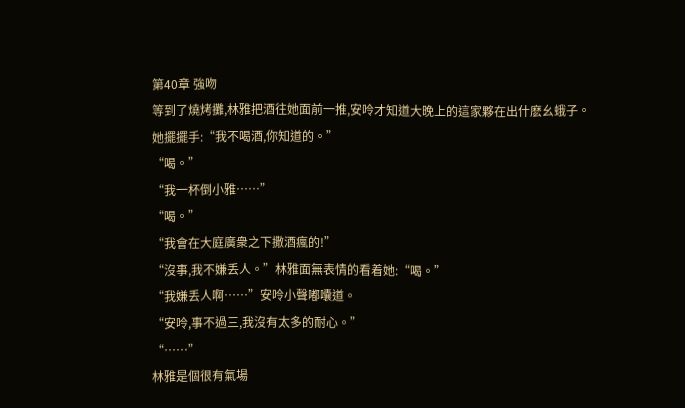第40章 強吻
等到了燒烤攤,林雅把酒往她面前一推,安呤才知道大晚上的這家夥在出什麽幺蛾子。
她擺擺手:“我不喝酒,你知道的。”
“喝。”
“我一杯倒小雅……”
“喝。”
“我會在大庭廣衆之下撒酒瘋的!”
“沒事,我不嫌丢人。”林雅面無表情的看着她:“喝。”
“我嫌丢人啊……”安呤小聲嘟囔道。
“安呤,事不過三,我沒有太多的耐心。”
“……”
林雅是個很有氣場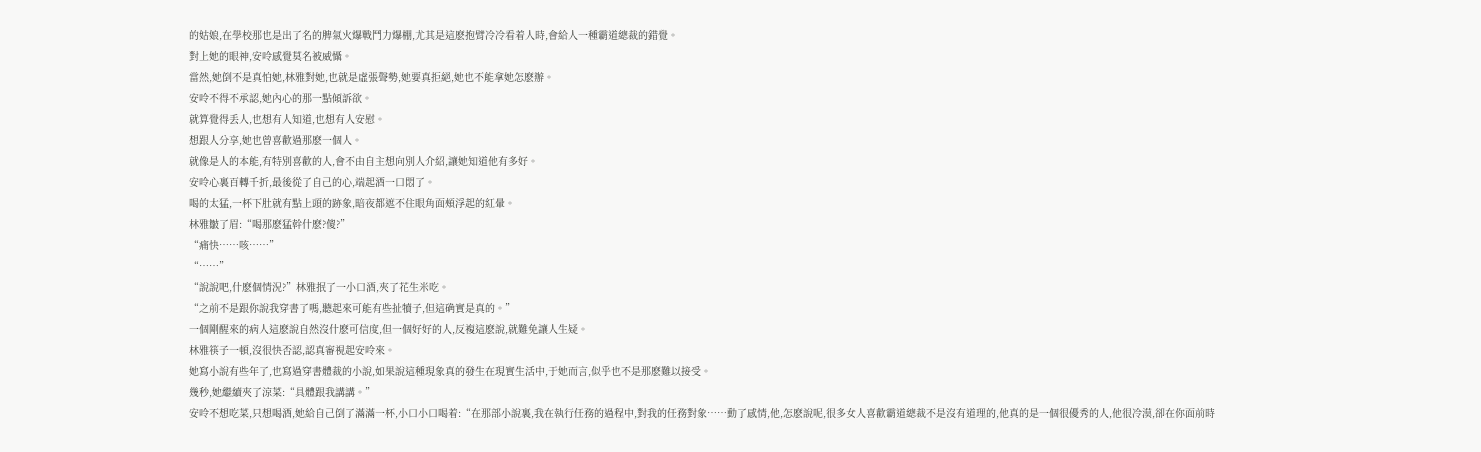的姑娘,在學校那也是出了名的脾氣火爆戰鬥力爆棚,尤其是這麽抱臂冷冷看着人時,會給人一種霸道總裁的錯覺。
對上她的眼神,安呤感覺莫名被威懾。
當然,她倒不是真怕她,林雅對她,也就是虛張聲勢,她要真拒絕,她也不能拿她怎麽辦。
安呤不得不承認,她內心的那一點傾訴欲。
就算覺得丢人,也想有人知道,也想有人安慰。
想跟人分享,她也曾喜歡過那麽一個人。
就像是人的本能,有特別喜歡的人,會不由自主想向別人介紹,讓她知道他有多好。
安呤心裏百轉千折,最後從了自己的心,端起酒一口悶了。
喝的太猛,一杯下肚就有點上頭的跡象,暗夜都遮不住眼角面頰浮起的紅暈。
林雅皺了眉:“喝那麽猛幹什麽?傻?”
“痛快……咳……”
“……”
“說說吧,什麽個情況?”林雅抿了一小口酒,夾了花生米吃。
“之前不是跟你說我穿書了嗎,聽起來可能有些扯犢子,但這确實是真的。”
一個剛醒來的病人這麽說自然沒什麽可信度,但一個好好的人,反複這麽說,就難免讓人生疑。
林雅筷子一頓,沒很快否認,認真審視起安呤來。
她寫小說有些年了,也寫過穿書體裁的小說,如果說這種現象真的發生在現實生活中,于她而言,似乎也不是那麽難以接受。
幾秒,她繼續夾了涼菜:“具體跟我講講。”
安呤不想吃菜,只想喝酒,她給自己倒了滿滿一杯,小口小口喝着:“在那部小說裏,我在執行任務的過程中,對我的任務對象……動了感情,他,怎麽說呢,很多女人喜歡霸道總裁不是沒有道理的,他真的是一個很優秀的人,他很冷漠,卻在你面前時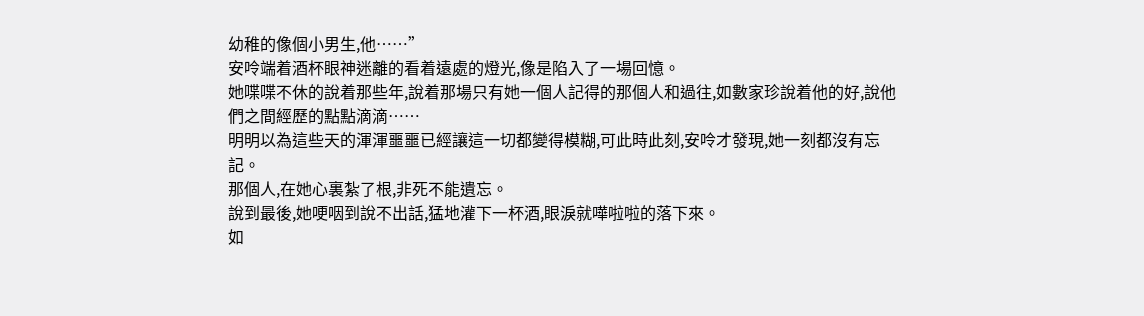幼稚的像個小男生,他……”
安呤端着酒杯眼神迷離的看着遠處的燈光,像是陷入了一場回憶。
她喋喋不休的說着那些年,說着那場只有她一個人記得的那個人和過往,如數家珍說着他的好,說他們之間經歷的點點滴滴……
明明以為這些天的渾渾噩噩已經讓這一切都變得模糊,可此時此刻,安呤才發現,她一刻都沒有忘記。
那個人,在她心裏紮了根,非死不能遺忘。
說到最後,她哽咽到說不出話,猛地灌下一杯酒,眼淚就嘩啦啦的落下來。
如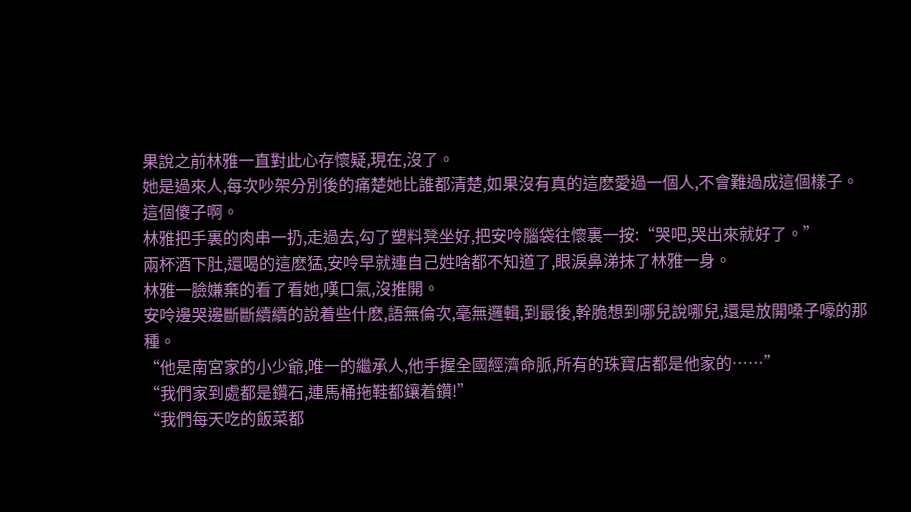果說之前林雅一直對此心存懷疑,現在,沒了。
她是過來人,每次吵架分別後的痛楚她比誰都清楚,如果沒有真的這麽愛過一個人,不會難過成這個樣子。
這個傻子啊。
林雅把手裏的肉串一扔,走過去,勾了塑料凳坐好,把安呤腦袋往懷裏一按:“哭吧,哭出來就好了。”
兩杯酒下肚,還喝的這麽猛,安呤早就連自己姓啥都不知道了,眼淚鼻涕抹了林雅一身。
林雅一臉嫌棄的看了看她,嘆口氣,沒推開。
安呤邊哭邊斷斷續續的說着些什麽,語無倫次,毫無邏輯,到最後,幹脆想到哪兒說哪兒,還是放開嗓子嚎的那種。
“他是南宮家的小少爺,唯一的繼承人,他手握全國經濟命脈,所有的珠寶店都是他家的……”
“我們家到處都是鑽石,連馬桶拖鞋都鑲着鑽!”
“我們每天吃的飯菜都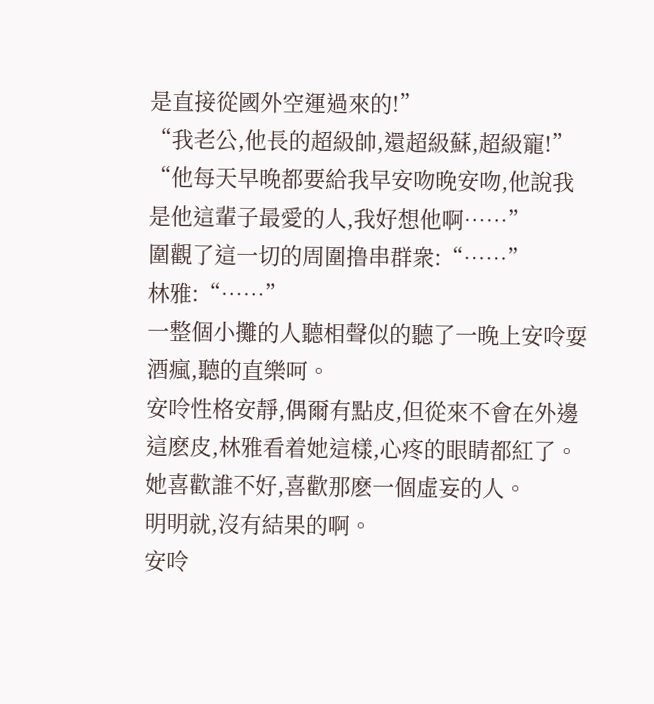是直接從國外空運過來的!”
“我老公,他長的超級帥,還超級蘇,超級寵!”
“他每天早晚都要給我早安吻晚安吻,他說我是他這輩子最愛的人,我好想他啊……”
圍觀了這一切的周圍撸串群衆:“……”
林雅:“……”
一整個小攤的人聽相聲似的聽了一晚上安呤耍酒瘋,聽的直樂呵。
安呤性格安靜,偶爾有點皮,但從來不會在外邊這麽皮,林雅看着她這樣,心疼的眼睛都紅了。
她喜歡誰不好,喜歡那麽一個虛妄的人。
明明就,沒有結果的啊。
安呤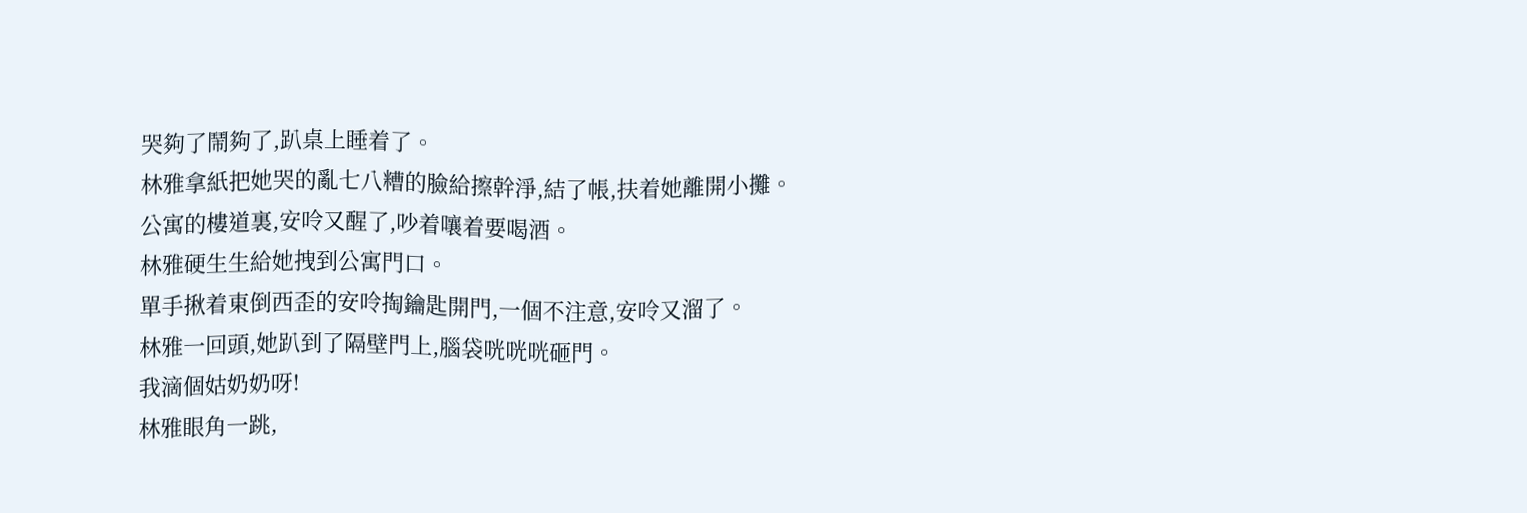哭夠了鬧夠了,趴桌上睡着了。
林雅拿紙把她哭的亂七八糟的臉給擦幹淨,結了帳,扶着她離開小攤。
公寓的樓道裏,安呤又醒了,吵着嚷着要喝酒。
林雅硬生生給她拽到公寓門口。
單手揪着東倒西歪的安呤掏鑰匙開門,一個不注意,安呤又溜了。
林雅一回頭,她趴到了隔壁門上,腦袋咣咣咣砸門。
我滴個姑奶奶呀!
林雅眼角一跳,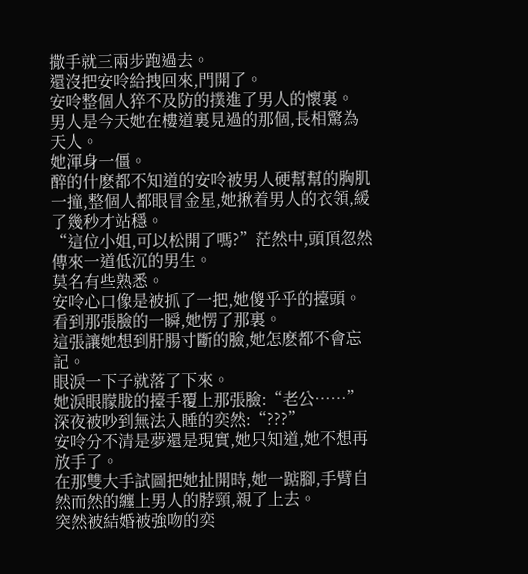撒手就三兩步跑過去。
還沒把安呤給拽回來,門開了。
安呤整個人猝不及防的撲進了男人的懷裏。
男人是今天她在樓道裏見過的那個,長相驚為天人。
她渾身一僵。
醉的什麽都不知道的安呤被男人硬幫幫的胸肌一撞,整個人都眼冒金星,她揪着男人的衣領,緩了幾秒才站穩。
“這位小姐,可以松開了嗎?”茫然中,頭頂忽然傳來一道低沉的男生。
莫名有些熟悉。
安呤心口像是被抓了一把,她傻乎乎的擡頭。
看到那張臉的一瞬,她愣了那裏。
這張讓她想到肝腸寸斷的臉,她怎麽都不會忘記。
眼淚一下子就落了下來。
她淚眼朦胧的擡手覆上那張臉:“老公……”
深夜被吵到無法入睡的奕然:“???”
安呤分不清是夢還是現實,她只知道,她不想再放手了。
在那雙大手試圖把她扯開時,她一踮腳,手臂自然而然的纏上男人的脖頸,親了上去。
突然被結婚被強吻的奕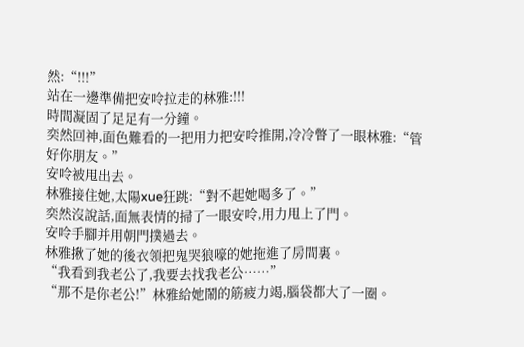然:“!!!”
站在一邊準備把安呤拉走的林雅:!!!
時間凝固了足足有一分鐘。
奕然回神,面色難看的一把用力把安呤推開,冷冷瞥了一眼林雅:“管好你朋友。”
安呤被甩出去。
林雅接住她,太陽xue狂跳:“對不起她喝多了。”
奕然沒說話,面無表情的掃了一眼安呤,用力甩上了門。
安呤手腳并用朝門撲過去。
林雅揪了她的後衣領把鬼哭狼嚎的她拖進了房間裏。
“我看到我老公了,我要去找我老公……”
“那不是你老公!”林雅給她鬧的筋疲力竭,腦袋都大了一圈。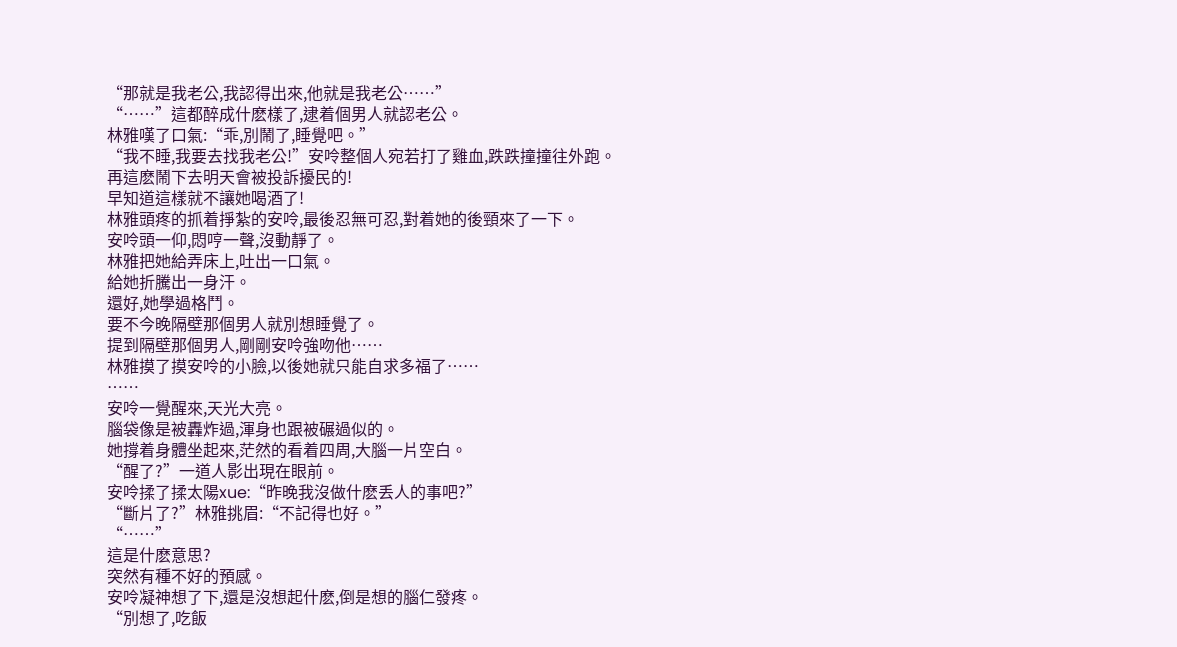“那就是我老公,我認得出來,他就是我老公……”
“……”這都醉成什麽樣了,逮着個男人就認老公。
林雅嘆了口氣:“乖,別鬧了,睡覺吧。”
“我不睡,我要去找我老公!”安呤整個人宛若打了雞血,跌跌撞撞往外跑。
再這麽鬧下去明天會被投訴擾民的!
早知道這樣就不讓她喝酒了!
林雅頭疼的抓着掙紮的安呤,最後忍無可忍,對着她的後頸來了一下。
安呤頭一仰,悶哼一聲,沒動靜了。
林雅把她給弄床上,吐出一口氣。
給她折騰出一身汗。
還好,她學過格鬥。
要不今晚隔壁那個男人就別想睡覺了。
提到隔壁那個男人,剛剛安呤強吻他……
林雅摸了摸安呤的小臉,以後她就只能自求多福了……
……
安呤一覺醒來,天光大亮。
腦袋像是被轟炸過,渾身也跟被碾過似的。
她撐着身體坐起來,茫然的看着四周,大腦一片空白。
“醒了?”一道人影出現在眼前。
安呤揉了揉太陽xue:“昨晚我沒做什麽丢人的事吧?”
“斷片了?”林雅挑眉:“不記得也好。”
“……”
這是什麽意思?
突然有種不好的預感。
安呤凝神想了下,還是沒想起什麽,倒是想的腦仁發疼。
“別想了,吃飯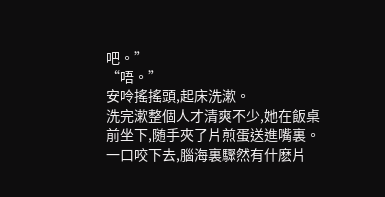吧。”
“唔。”
安呤搖搖頭,起床洗漱。
洗完漱整個人才清爽不少,她在飯桌前坐下,随手夾了片煎蛋送進嘴裏。
一口咬下去,腦海裏驟然有什麽片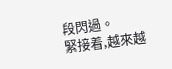段閃過。
緊接着,越來越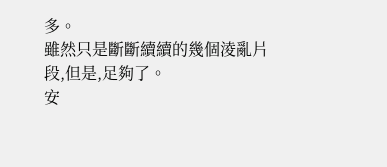多。
雖然只是斷斷續續的幾個淩亂片段,但是,足夠了。
安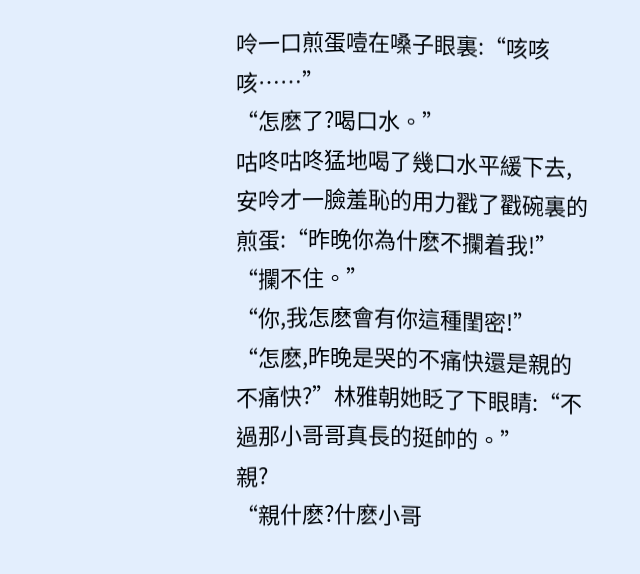呤一口煎蛋噎在嗓子眼裏:“咳咳咳……”
“怎麽了?喝口水。”
咕咚咕咚猛地喝了幾口水平緩下去,安呤才一臉羞恥的用力戳了戳碗裏的煎蛋:“昨晚你為什麽不攔着我!”
“攔不住。”
“你,我怎麽會有你這種閨密!”
“怎麽,昨晚是哭的不痛快還是親的不痛快?”林雅朝她眨了下眼睛:“不過那小哥哥真長的挺帥的。”
親?
“親什麽?什麽小哥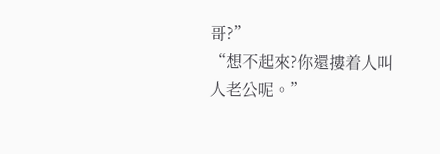哥?”
“想不起來?你還摟着人叫人老公呢。”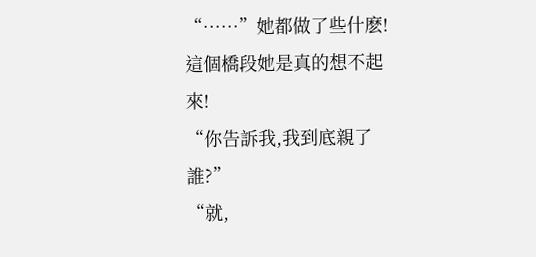“……”她都做了些什麽!
這個橋段她是真的想不起來!
“你告訴我,我到底親了誰?”
“就,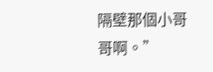隔壁那個小哥哥啊。”